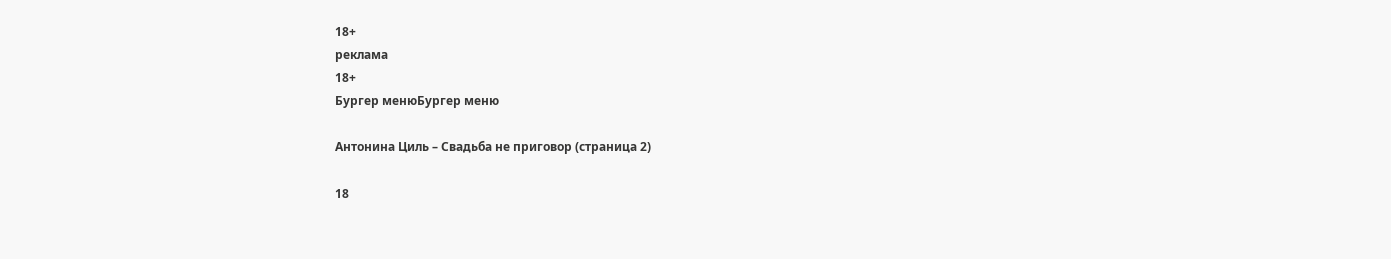18+
реклама
18+
Бургер менюБургер меню

Антонина Циль – Свадьба не приговор (страница 2)

18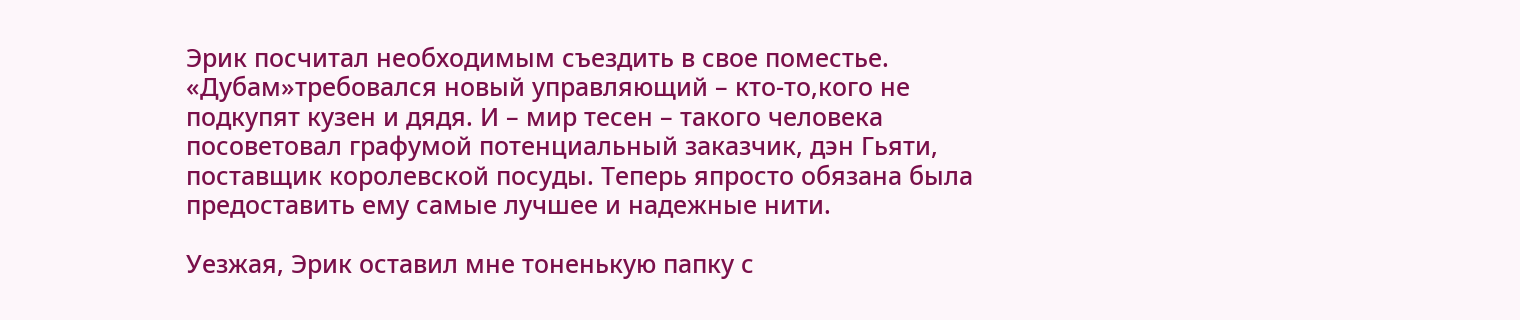Эрик посчитал необходимым съездить в свое поместье. «Дубам»требовался новый управляющий – кто-то,кого не подкупят кузен и дядя. И – мир тесен – такого человека посоветовал графумой потенциальный заказчик, дэн Гьяти, поставщик королевской посуды. Теперь япросто обязана была предоставить ему самые лучшее и надежные нити.

Уезжая, Эрик оставил мне тоненькую папку с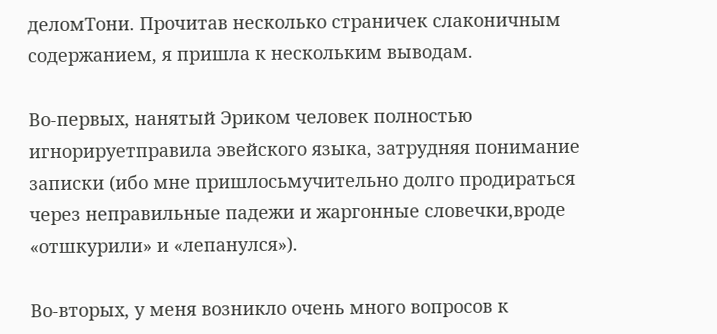деломТони. Прочитав несколько страничек слаконичным содержанием, я пришла к нескольким выводам.

Во-первых, нанятый Эриком человек полностью игнорируетправила эвейского языка, затрудняя понимание записки (ибо мне пришлосьмучительно долго продираться через неправильные падежи и жаргонные словечки,вроде «отшкурили» и «лепанулся»).

Во-вторых, у меня возникло очень много вопросов к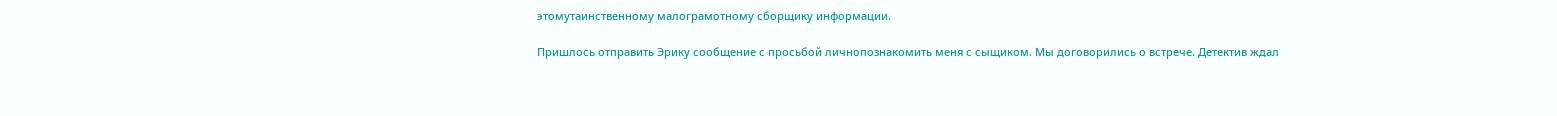этомутаинственному малограмотному сборщику информации.

Пришлось отправить Эрику сообщение с просьбой личнопознакомить меня с сыщиком. Мы договорились о встрече. Детектив ждал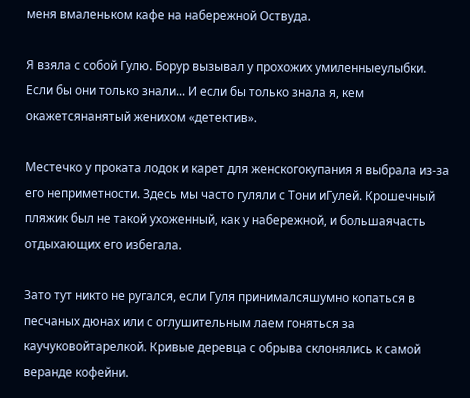меня вмаленьком кафе на набережной Оствуда.

Я взяла с собой Гулю. Борур вызывал у прохожих умиленныеулыбки. Если бы они только знали... И если бы только знала я, кем окажетсянанятый женихом «детектив».

Местечко у проката лодок и карет для женскогокупания я выбрала из-за его неприметности. Здесь мы часто гуляли с Тони иГулей. Крошечный пляжик был не такой ухоженный, как у набережной, и большаячасть отдыхающих его избегала.

Зато тут никто не ругался, если Гуля принималсяшумно копаться в песчаных дюнах или с оглушительным лаем гоняться за каучуковойтарелкой. Кривые деревца с обрыва склонялись к самой веранде кофейни.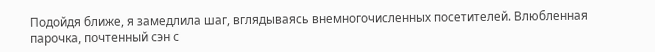Подойдя ближе, я замедлила шаг, вглядываясь внемногочисленных посетителей. Влюбленная парочка, почтенный сэн с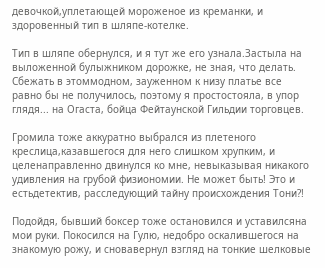девочкой,уплетающей мороженое из креманки, и здоровенный тип в шляпе-котелке.

Тип в шляпе обернулся, и я тут же его узнала.Застыла на выложенной булыжником дорожке, не зная, что делать. Сбежать в этоммодном, зауженном к низу платье все равно бы не получилось, поэтому я простостояла, в упор глядя... на Огаста, бойца Фейтаунской Гильдии торговцев.

Громила тоже аккуратно выбрался из плетеного креслица,казавшегося для него слишком хрупким, и целенаправленно двинулся ко мне, невыказывая никакого удивления на грубой физиономии. Не может быть! Это и естьдетектив, расследующий тайну происхождения Тони?!

Подойдя, бывший боксер тоже остановился и уставилсяна мои руки. Покосился на Гулю, недобро оскалившегося на знакомую рожу, и сновавернул взгляд на тонкие шелковые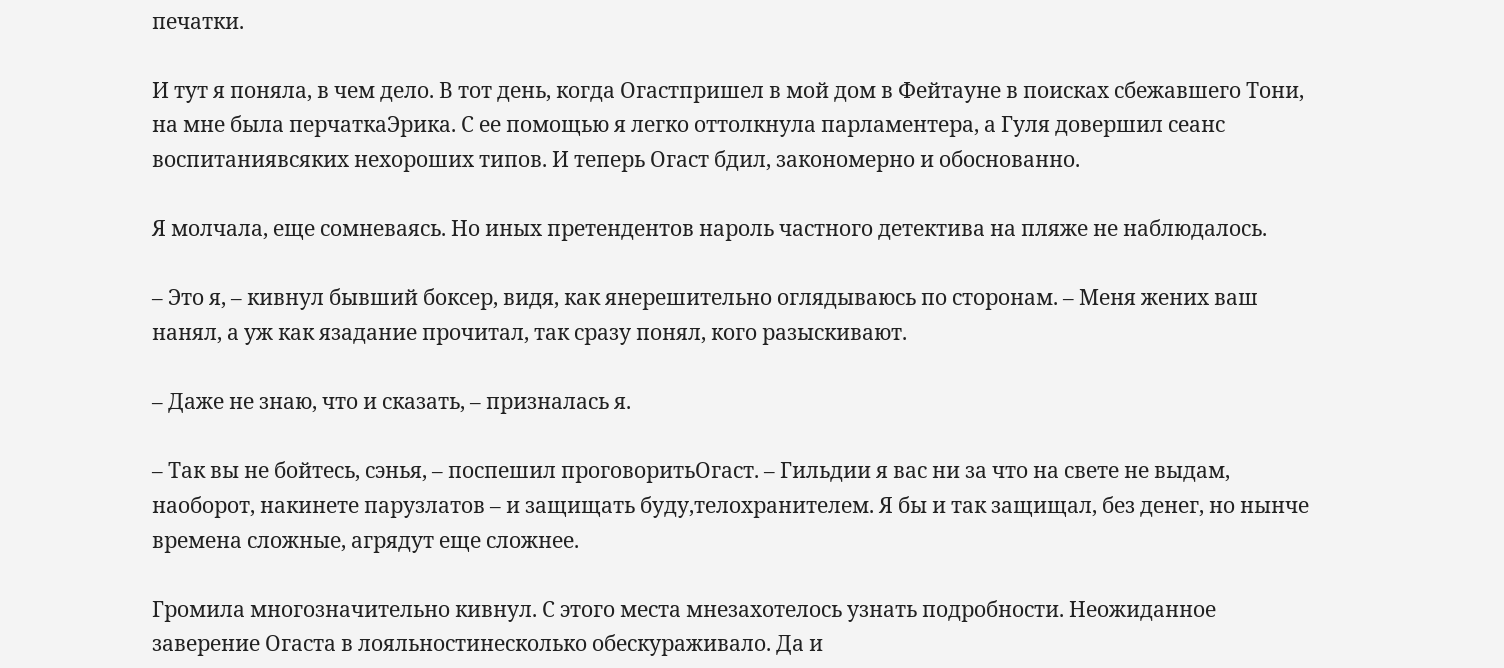печатки.

И тут я поняла, в чем дело. В тот день, когда Огастпришел в мой дом в Фейтауне в поисках сбежавшего Тони, на мне была перчаткаЭрика. С ее помощью я легко оттолкнула парламентера, а Гуля довершил сеанс воспитаниявсяких нехороших типов. И теперь Огаст бдил, закономерно и обоснованно.

Я молчала, еще сомневаясь. Но иных претендентов нароль частного детектива на пляже не наблюдалось.

– Это я, – кивнул бывший боксер, видя, как янерешительно оглядываюсь по сторонам. – Меня жених ваш нанял, а уж как язадание прочитал, так сразу понял, кого разыскивают.

– Даже не знаю, что и сказать, – призналась я.

– Так вы не бойтесь, сэнья, – поспешил проговоритьОгаст. – Гильдии я вас ни за что на свете не выдам, наоборот, накинете парузлатов – и защищать буду,телохранителем. Я бы и так защищал, без денег, но нынче времена сложные, агрядут еще сложнее.

Громила многозначительно кивнул. С этого места мнезахотелось узнать подробности. Неожиданное заверение Огаста в лояльностинесколько обескураживало. Да и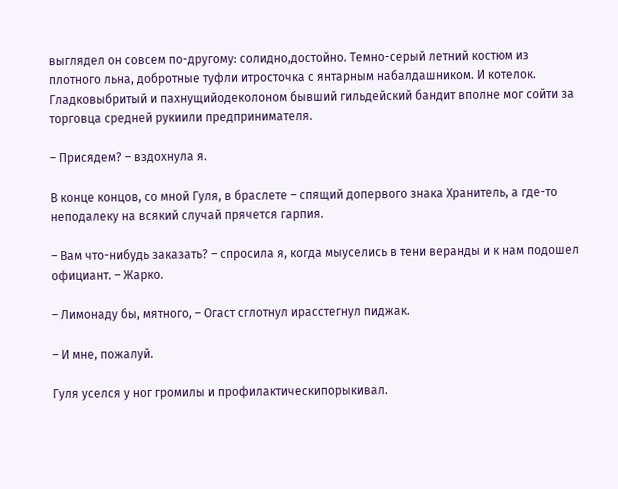выглядел он совсем по-другому: солидно,достойно. Темно-серый летний костюм из плотного льна, добротные туфли итросточка с янтарным набалдашником. И котелок. Гладковыбритый и пахнущийодеколоном бывший гильдейский бандит вполне мог сойти за торговца средней рукиили предпринимателя.

– Присядем? – вздохнула я.

В конце концов, со мной Гуля, в браслете – спящий допервого знака Хранитель, а где-то неподалеку на всякий случай прячется гарпия.

– Вам что-нибудь заказать? – спросила я, когда мыуселись в тени веранды и к нам подошел официант. – Жарко.

– Лимонаду бы, мятного, – Огаст сглотнул ирасстегнул пиджак.

– И мне, пожалуй.

Гуля уселся у ног громилы и профилактическипорыкивал.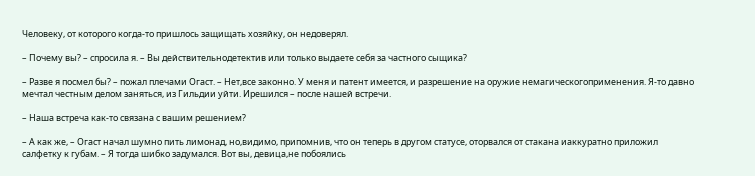Человеку, от которого когда-то пришлось защищать хозяйку, он недоверял.

– Почему вы? – спросила я. – Вы действительнодетектив или только выдаете себя за частного сыщика?

– Разве я посмел бы? – пожал плечами Огаст. – Нет,все законно. У меня и патент имеется, и разрешение на оружие немагическогоприменения. Я-то давно мечтал честным делом заняться, из Гильдии уйти. Ирешился – после нашей встречи.

– Наша встреча как-то связана с вашим решением?

– А как же, – Огаст начал шумно пить лимонад, но,видимо, припомнив, что он теперь в другом статусе, оторвался от стакана иаккуратно приложил салфетку к губам. – Я тогда шибко задумался. Вот вы, девица,не побоялись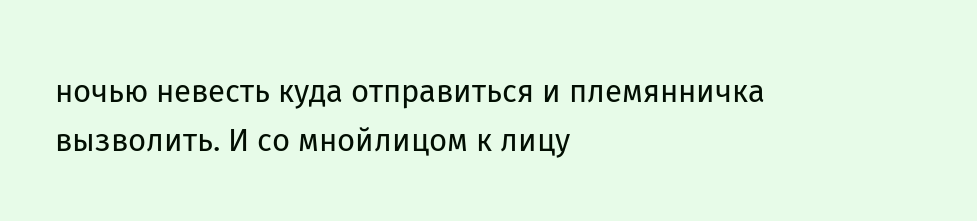ночью невесть куда отправиться и племянничка вызволить. И со мнойлицом к лицу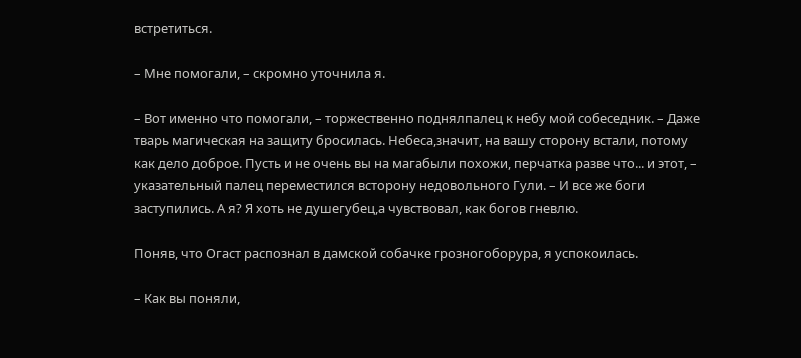встретиться.

– Мне помогали, – скромно уточнила я.

– Вот именно что помогали, – торжественно поднялпалец к небу мой собеседник. – Даже тварь магическая на защиту бросилась. Небеса,значит, на вашу сторону встали, потому как дело доброе. Пусть и не очень вы на магабыли похожи, перчатка разве что... и этот, – указательный палец переместился всторону недовольного Гули. – И все же боги заступились. А я? Я хоть не душегубец,а чувствовал, как богов гневлю.

Поняв, что Огаст распознал в дамской собачке грозногоборура, я успокоилась.

– Как вы поняли,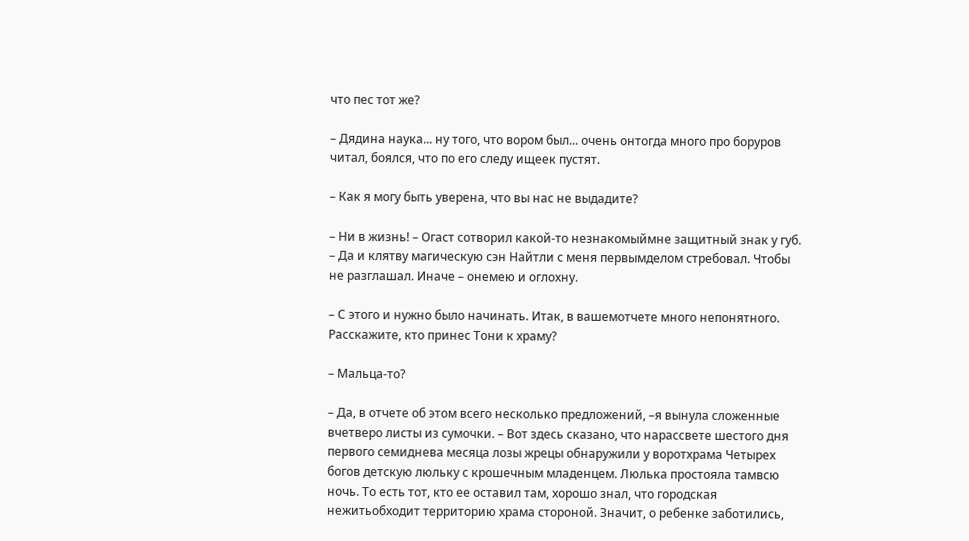что пес тот же?

– Дядина наука... ну того, что вором был... очень онтогда много про боруров читал, боялся, что по его следу ищеек пустят.

– Как я могу быть уверена, что вы нас не выдадите?

– Ни в жизнь! – Огаст сотворил какой-то незнакомыймне защитный знак у губ. – Да и клятву магическую сэн Найтли с меня первымделом стребовал. Чтобы не разглашал. Иначе – онемею и оглохну.

– С этого и нужно было начинать. Итак, в вашемотчете много непонятного. Расскажите, кто принес Тони к храму?

– Мальца-то?

– Да, в отчете об этом всего несколько предложений, –я вынула сложенные вчетверо листы из сумочки. – Вот здесь сказано, что нарассвете шестого дня первого семиднева месяца лозы жрецы обнаружили у воротхрама Четырех богов детскую люльку с крошечным младенцем. Люлька простояла тамвсю ночь. То есть тот, кто ее оставил там, хорошо знал, что городская нежитьобходит территорию храма стороной. Значит, о ребенке заботились,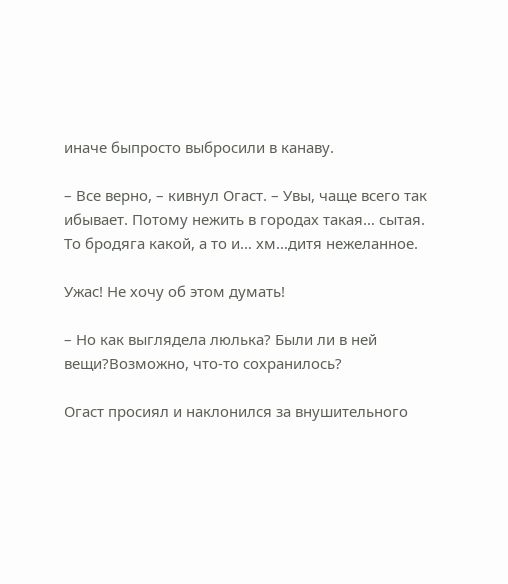иначе быпросто выбросили в канаву.

– Все верно, – кивнул Огаст. – Увы, чаще всего так ибывает. Потому нежить в городах такая… сытая. То бродяга какой, а то и… хм…дитя нежеланное.

Ужас! Не хочу об этом думать!

– Но как выглядела люлька? Были ли в ней вещи?Возможно, что-то сохранилось?

Огаст просиял и наклонился за внушительного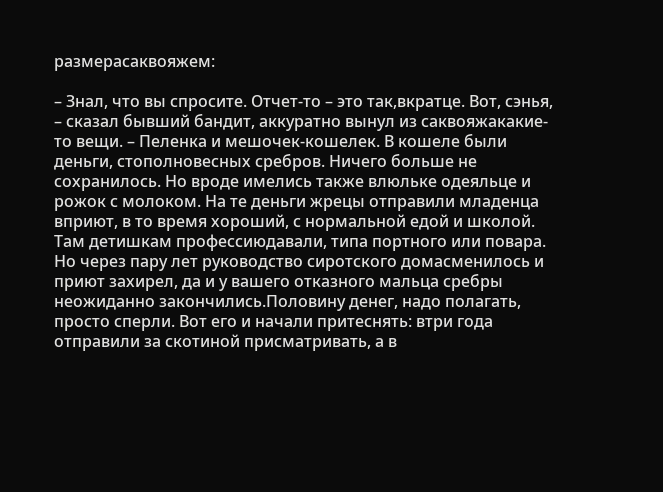размерасаквояжем:

– Знал, что вы спросите. Отчет-то – это так,вкратце. Вот, сэнья, – сказал бывший бандит, аккуратно вынул из саквояжакакие-то вещи. – Пеленка и мешочек-кошелек. В кошеле были деньги, стополновесных сребров. Ничего больше не сохранилось. Но вроде имелись также влюльке одеяльце и рожок с молоком. На те деньги жрецы отправили младенца вприют, в то время хороший, с нормальной едой и школой. Там детишкам профессиюдавали, типа портного или повара. Но через пару лет руководство сиротского домасменилось и приют захирел, да и у вашего отказного мальца сребры неожиданно закончились.Половину денег, надо полагать, просто сперли. Вот его и начали притеснять: втри года отправили за скотиной присматривать, а в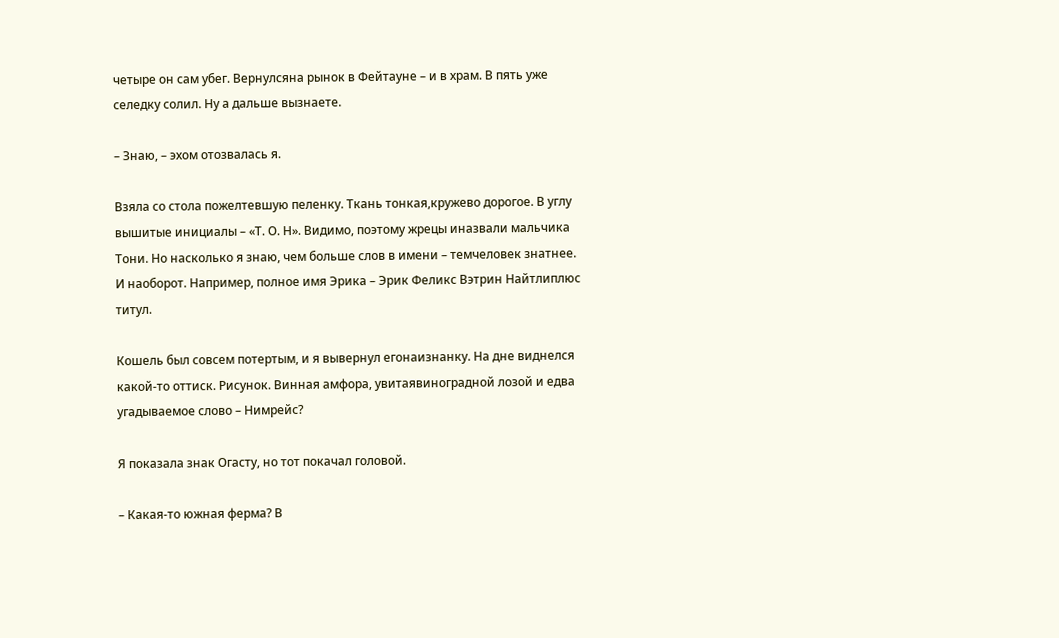четыре он сам убег. Вернулсяна рынок в Фейтауне – и в храм. В пять уже селедку солил. Ну а дальше вызнаете.

– Знаю, – эхом отозвалась я.

Взяла со стола пожелтевшую пеленку. Ткань тонкая,кружево дорогое. В углу вышитые инициалы – «Т. О. Н». Видимо, поэтому жрецы иназвали мальчика Тони. Но насколько я знаю, чем больше слов в имени – темчеловек знатнее. И наоборот. Например, полное имя Эрика – Эрик Феликс Вэтрин Найтлиплюс титул.

Кошель был совсем потертым, и я вывернул егонаизнанку. На дне виднелся какой-то оттиск. Рисунок. Винная амфора, увитаявиноградной лозой и едва угадываемое слово – Нимрейс?

Я показала знак Огасту, но тот покачал головой.

– Какая-то южная ферма? В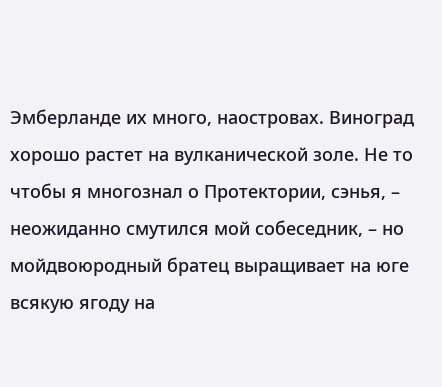Эмберланде их много, наостровах. Виноград хорошо растет на вулканической золе. Не то чтобы я многознал о Протектории, сэнья, – неожиданно смутился мой собеседник, – но мойдвоюродный братец выращивает на юге всякую ягоду на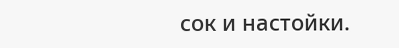сок и настойки.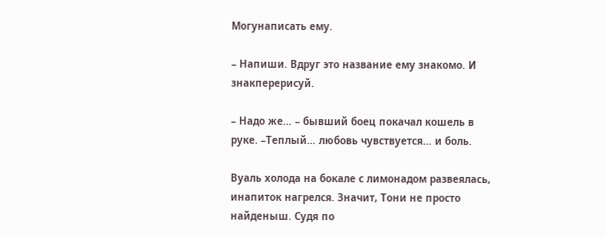Могунаписать ему.

– Напиши. Вдруг это название ему знакомо. И знакперерисуй.

– Надо же… – бывший боец покачал кошель в руке. –Теплый… любовь чувствуется… и боль.

Вуаль холода на бокале с лимонадом развеялась, инапиток нагрелся. Значит, Тони не просто найденыш. Судя по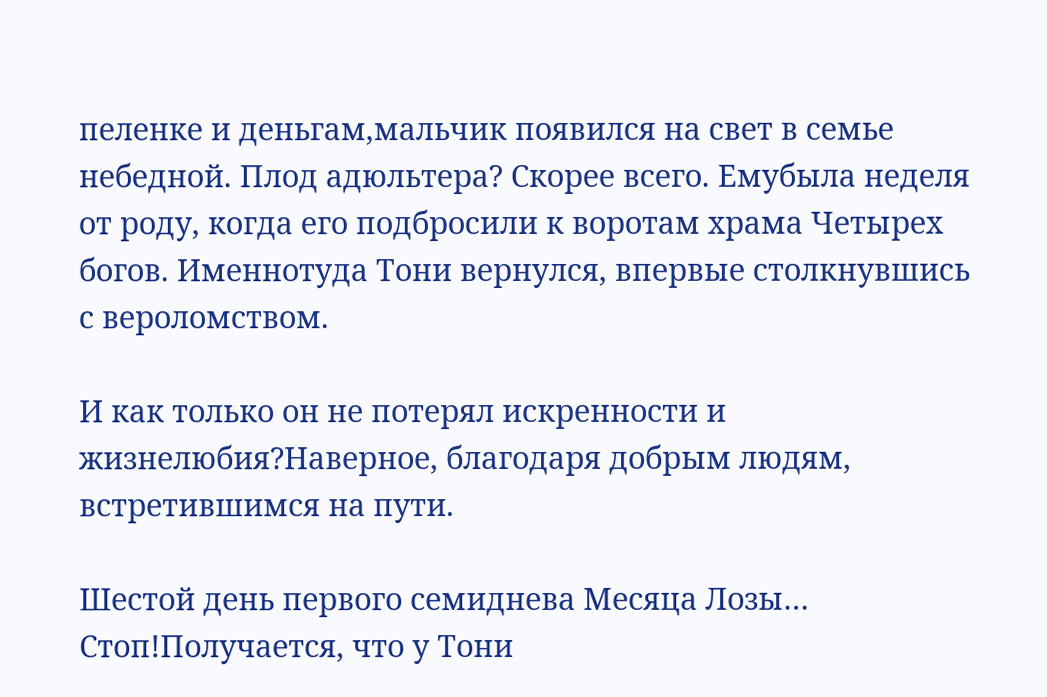пеленке и деньгам,мальчик появился на свет в семье небедной. Плод адюльтера? Скорее всего. Емубыла неделя от роду, когда его подбросили к воротам храма Четырех богов. Именнотуда Тони вернулся, впервые столкнувшись с вероломством.

И как только он не потерял искренности и жизнелюбия?Наверное, благодаря добрым людям, встретившимся на пути.

Шестой день первого семиднева Месяца Лозы… Стоп!Получается, что у Тони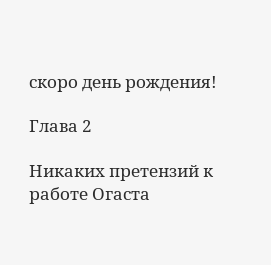скоро день рождения!

Глава 2

Никаких претензий к работе Огаста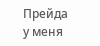Прейда у меня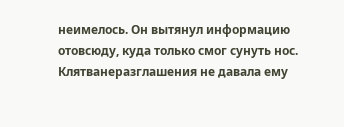неимелось. Он вытянул информацию отовсюду, куда только смог сунуть нос. Клятванеразглашения не давала ему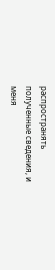распространять полученные сведения, и меня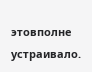этовполне устраивало.